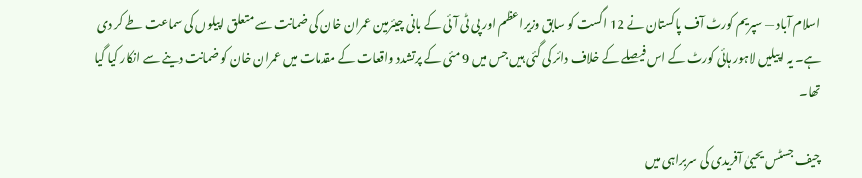اسلام آباد — سپریم کورٹ آف پاکستان نے 12 اگست کو سابق وزیراعظم اور پی ٹی آئی کے بانی چیئرمین عمران خان کی ضمانت سے متعلق اپیلوں کی سماعت طے کر دی ہے۔ یہ اپیلیں لاہور ہائی کورٹ کے اس فیصلے کے خلاف دائر کی گئی ہیں جس میں 9 مئی کے پرتشدد واقعات کے مقدمات میں عمران خان کو ضمانت دینے سے انکار کیا گیا تھا۔

چیف جسٹس یحییٰ آفریدی کی سربراہی میں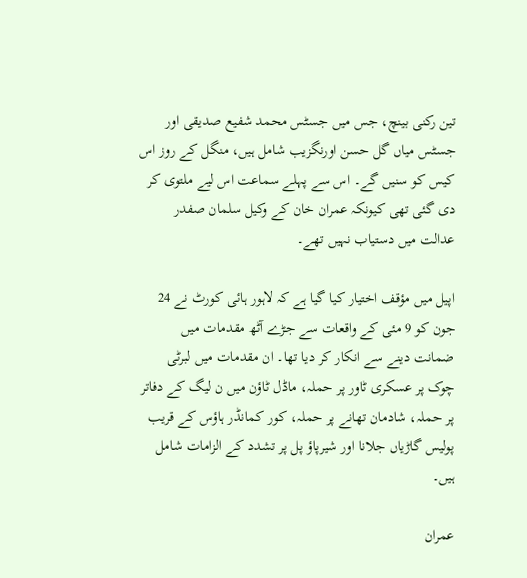تین رکنی بینچ، جس میں جسٹس محمد شفیع صدیقی اور جسٹس میاں گل حسن اورنگزیب شامل ہیں، منگل کے روز اس کیس کو سنیں گے۔ اس سے پہلے سماعت اس لیے ملتوی کر دی گئی تھی کیونکہ عمران خان کے وکیل سلمان صفدر عدالت میں دستیاب نہیں تھے۔

اپیل میں مؤقف اختیار کیا گیا ہے کہ لاہور ہائی کورٹ نے 24 جون کو 9 مئی کے واقعات سے جڑے آٹھ مقدمات میں ضمانت دینے سے انکار کر دیا تھا۔ ان مقدمات میں لبرٹی چوک پر عسکری ٹاور پر حملہ، ماڈل ٹاؤن میں ن لیگ کے دفاتر پر حملہ، شادمان تھانے پر حملہ، کور کمانڈر ہاؤس کے قریب پولیس گاڑیاں جلانا اور شیرپاؤ پل پر تشدد کے الزامات شامل ہیں۔

عمران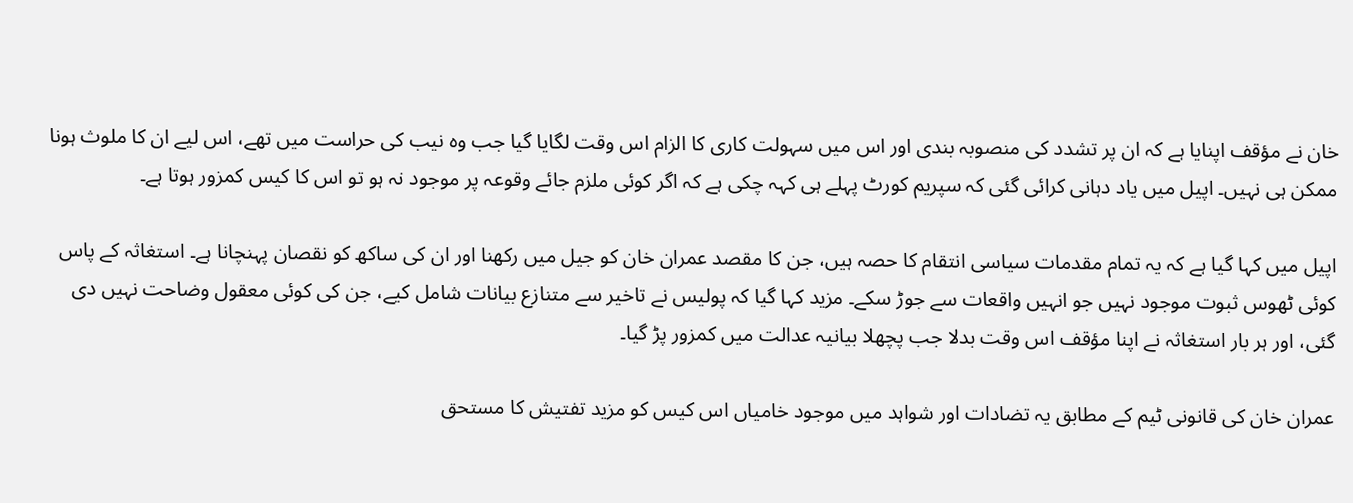خان نے مؤقف اپنایا ہے کہ ان پر تشدد کی منصوبہ بندی اور اس میں سہولت کاری کا الزام اس وقت لگایا گیا جب وہ نیب کی حراست میں تھے، اس لیے ان کا ملوث ہونا ممکن ہی نہیں۔ اپیل میں یاد دہانی کرائی گئی کہ سپریم کورٹ پہلے ہی کہہ چکی ہے کہ اگر کوئی ملزم جائے وقوعہ پر موجود نہ ہو تو اس کا کیس کمزور ہوتا ہے۔

اپیل میں کہا گیا ہے کہ یہ تمام مقدمات سیاسی انتقام کا حصہ ہیں، جن کا مقصد عمران خان کو جیل میں رکھنا اور ان کی ساکھ کو نقصان پہنچانا ہے۔ استغاثہ کے پاس کوئی ٹھوس ثبوت موجود نہیں جو انہیں واقعات سے جوڑ سکے۔ مزید کہا گیا کہ پولیس نے تاخیر سے متنازع بیانات شامل کیے، جن کی کوئی معقول وضاحت نہیں دی گئی، اور ہر بار استغاثہ نے اپنا مؤقف اس وقت بدلا جب پچھلا بیانیہ عدالت میں کمزور پڑ گیا۔

عمران خان کی قانونی ٹیم کے مطابق یہ تضادات اور شواہد میں موجود خامیاں اس کیس کو مزید تفتیش کا مستحق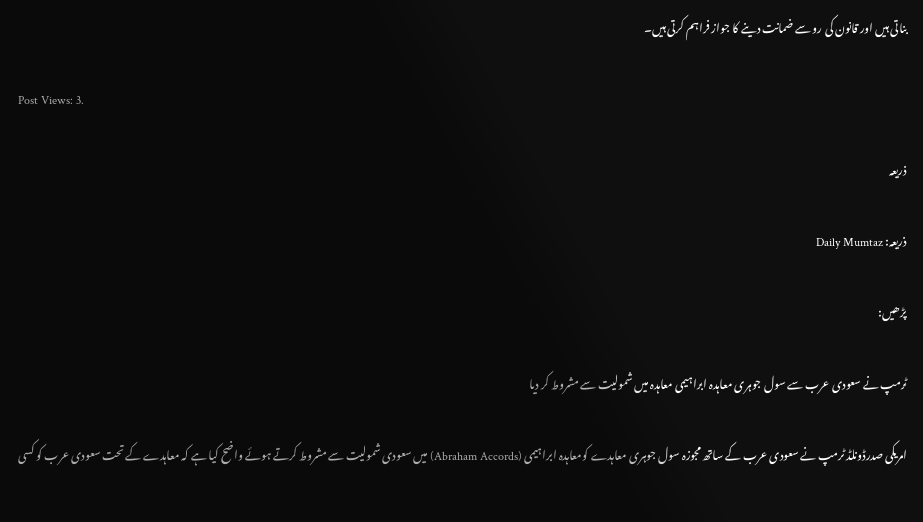بناتی ہیں اور قانون کی رو سے ضمانت دینے کا جواز فراہم کرتی ہیں۔

Post Views: 3.

ذریعہ

ذریعہ: Daily Mumtaz

پڑھیں:

ٹرمپ نے سعودی عرب سے سول جوہری معاہدہ ابراہیمی معاہدہ میں شمولیت سے مشروط کر دیا

امریکی صدرڈونلڈ ٹرمپ نے سعودی عرب کے ساتھ مجوزہ سول جوہری معاہدے کومعاہدہ ابراہیمی (Abraham Accords) میں سعودی شمولیت سے مشروط کرتے ہوئے واضح کیا ہے کہ معاہدے کے تحت سعودی عرب کو کسی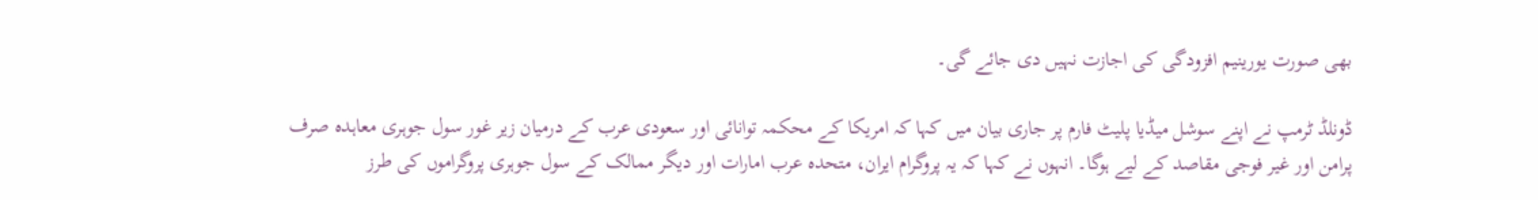بھی صورت یورینیم افزودگی کی اجازت نہیں دی جائے گی۔

ڈونلڈ ٹرمپ نے اپنے سوشل میڈیا پلیٹ فارم پر جاری بیان میں کہا کہ امریکا کے محکمہ توانائی اور سعودی عرب کے درمیان زیر غور سول جوہری معاہدہ صرف پرامن اور غیر فوجی مقاصد کے لیے ہوگا۔ انہوں نے کہا کہ یہ پروگرام ایران، متحدہ عرب امارات اور دیگر ممالک کے سول جوہری پروگراموں کی طرز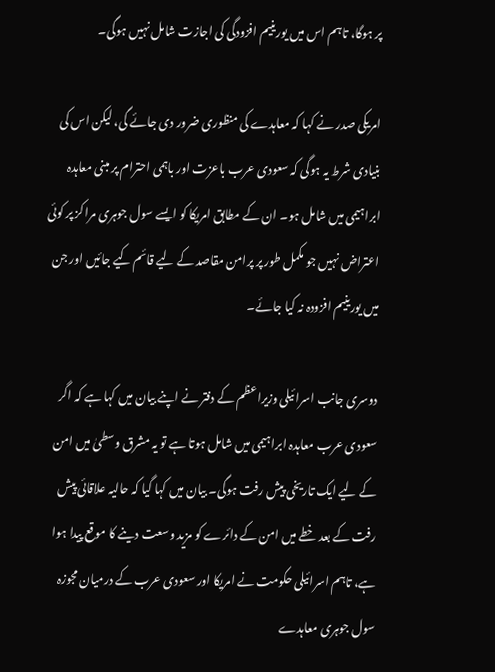پر ہوگا، تاہم اس میں یورینیم افزودگی کی اجازت شامل نہیں ہوگی۔

امریکی صدر نے کہا کہ معاہدے کی منظوری ضرور دی جائے گی، لیکن اس کی بنیادی شرط یہ ہوگی کہ سعودی عرب باعزت اور باہمی احترام پر مبنی معاہدہ ابراہیمی میں شامل ہو۔ ان کے مطابق امریکا کو ایسے سول جوہری مراکز پر کوئی اعتراض نہیں جو مکمل طور پر پرامن مقاصد کے لیے قائم کیے جائیں اور جن میں یورینیم افزودہ نہ کیا جائے۔

دوسری جانب اسرائیلی وزیراعظم کے دفتر نے اپنے بیان میں کہا ہے کہ اگر سعودی عرب معاہدہ ابراہیمی میں شامل ہوتا ہے تو یہ مشرق وسطیٰ میں امن کے لیے ایک تاریخی پیش رفت ہوگی۔ بیان میں کہا گیا کہ حالیہ علاقائی پیش رفت کے بعد خطے میں امن کے دائرے کو مزید وسعت دینے کا موقع پیدا ہوا ہے، تاہم اسرائیلی حکومت نے امریکا اور سعودی عرب کے درمیان مجوزہ سول جوہری معاہدے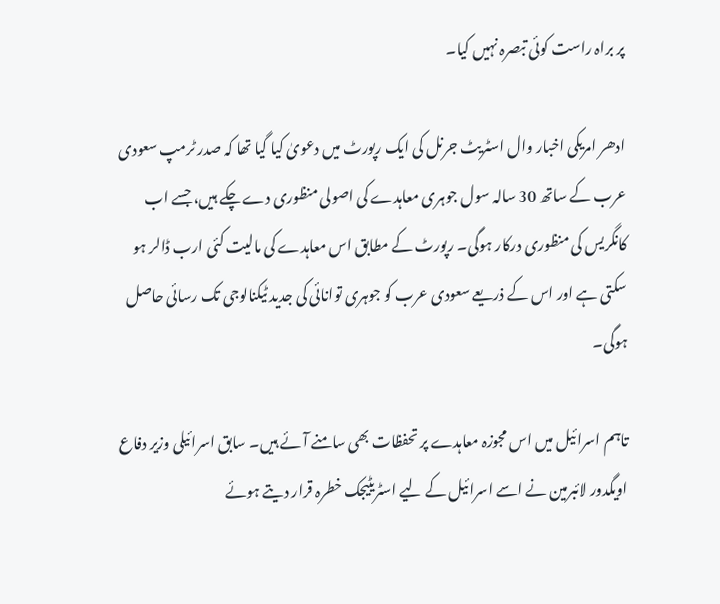پر براہ راست کوئی تبصرہ نہیں کیا۔

ادھر امریکی اخبار وال اسٹریٹ جرنل کی ایک رپورٹ میں دعویٰ کیا گیا تھا کہ صدر ٹرمپ سعودی عرب کے ساتھ 30 سالہ سول جوہری معاہدے کی اصولی منظوری دے چکے ہیں، جسے اب کانگریس کی منظوری درکار ہوگی۔ رپورٹ کے مطابق اس معاہدے کی مالیت کئی ارب ڈالر ہو سکتی ہے اور اس کے ذریعے سعودی عرب کو جوہری توانائی کی جدید ٹیکنالوجی تک رسائی حاصل ہوگی۔

تاہم اسرائیل میں اس مجوزہ معاہدے پر تحفظات بھی سامنے آئے ہیں۔ سابق اسرائیلی وزیر دفاع اویگدور لائبرمین نے اسے اسرائیل کے لیے اسٹریٹیجک خطرہ قرار دیتے ہوئے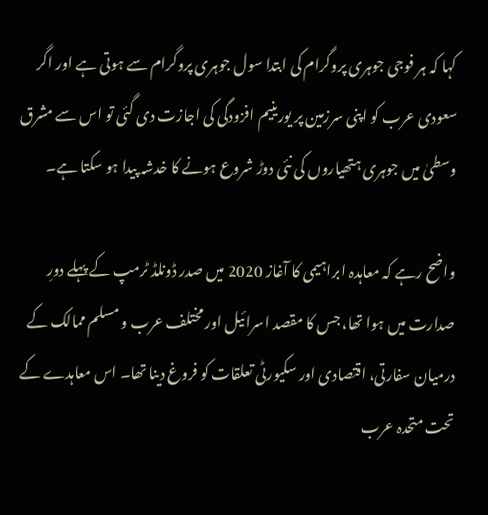کہا کہ ہر فوجی جوہری پروگرام کی ابتدا سول جوہری پروگرام سے ہوتی ہے اور اگر سعودی عرب کو اپنی سرزمین پر یورینیم افزودگی کی اجازت دی گئی تو اس سے مشرق وسطیٰ میں جوہری ہتھیاروں کی نئی دوڑ شروع ہونے کا خدشہ پیدا ہو سکتا ہے۔

واضح رہے کہ معاہدہ ابراہیمی کا آغاز 2020 میں صدر ڈونلڈ ٹرمپ کے پہلے دورِ صدارت میں ہوا تھا، جس کا مقصد اسرائیل اور مختلف عرب و مسلم ممالک کے درمیان سفارتی، اقتصادی اور سکیورٹی تعلقات کو فروغ دینا تھا۔ اس معاہدے کے تحت متحدہ عرب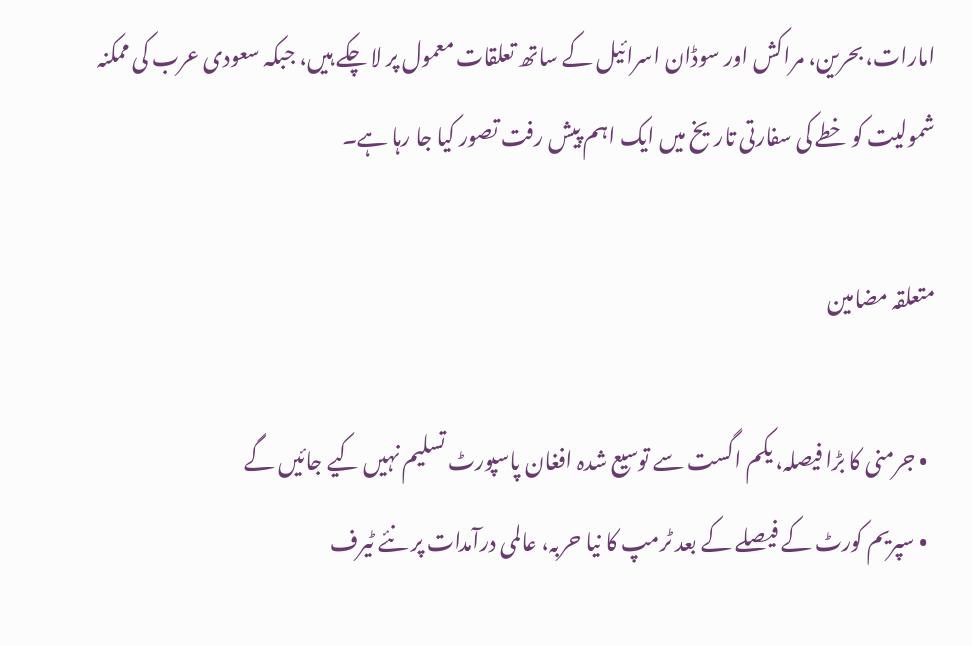امارات، بحرین، مراکش اور سوڈان اسرائیل کے ساتھ تعلقات معمول پر لا چکے ہیں، جبکہ سعودی عرب کی ممکنہ شمولیت کو خطے کی سفارتی تاریخ میں ایک اہم پیش رفت تصور کیا جا رہا ہے۔

متعلقہ مضامین

  • جرمنی کا بڑا فیصلہ، یکم اگست سے توسیع شدہ افغان پاسپورٹ تسلیم نہیں کیے جائیں گے
  • سپریم کورٹ کے فیصلے کے بعد ٹرمپ کا نیا حربہ، عالمی درآمدات پر نئے ٹیرف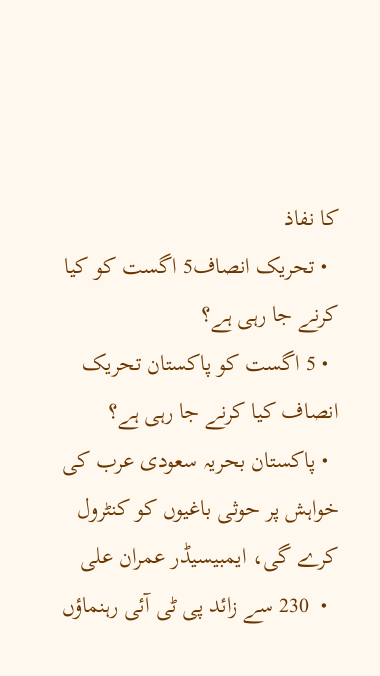کا نفاذ
  • تحریک انصاف5 اگست کو کیا کرنے جا رہی ہے؟
  • 5 اگست کو پاکستان تحریک انصاف کیا کرنے جا رہی ہے؟
  • پاکستان بحریہ سعودی عرب کی خواہش پر حوثی باغیوں کو کنٹرول کرے گی، ایمبیسیڈر عمران علی
  •  230 سے زائد پی ٹی آئی رہنماؤں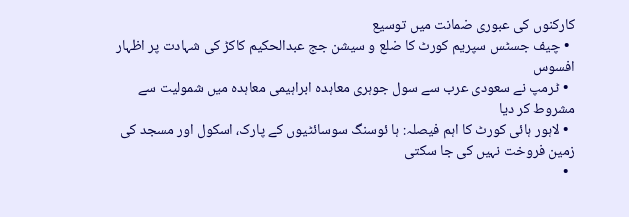کارکنوں کی عبوری ضمانت میں توسیع
  • چیف جسٹس سپریم کورٹ کا ضلع و سیشن جج عبدالحکیم کاکڑ کی شہادت پر اظہار افسوس
  • ٹرمپ نے سعودی عرب سے سول جوہری معاہدہ ابراہیمی معاہدہ میں شمولیت سے مشروط کر دیا
  • لاہور ہائی کورٹ کا اہم فیصلہ: ہا ئوسنگ سوسائٹیوں کے پارک، اسکول اور مسجد کی زمین فروخت نہیں کی جا سکتی
  •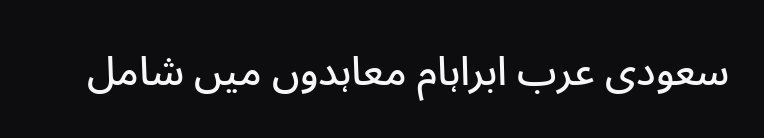سعودی عرب ابراہام معاہدوں میں شامل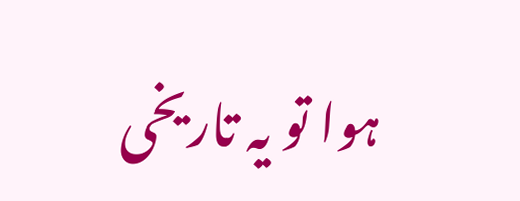ہوا تو یہ تاریخی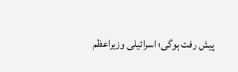پیش رفت ہوگی؛ اسرائیلی وزیراعظم